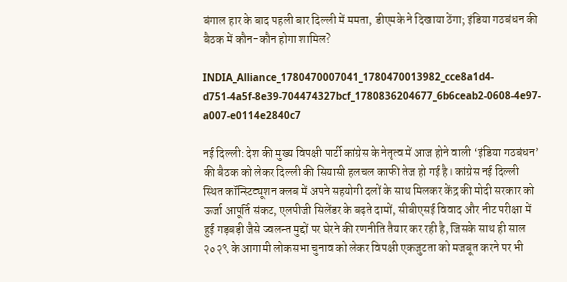बंगाल हार के बाद पहली बार दिल्ली में ममता, डीएमके ने दिखाया ठेंगा; इंडिया गठबंधन की बैठक में कौन-कौन होगा शामिल?

INDIA_Alliance_1780470007041_1780470013982_cce8a1d4-d751-4a5f-8e39-704474327bcf_1780836204677_6b6ceab2-0608-4e97-a007-e0114e2840c7

नई दिल्ली: देश की मुख्य विपक्षी पार्टी कांग्रेस के नेतृत्व में आज होने वाली ‘इंडिया गठबंधन’ की बैठक को लेकर दिल्ली की सियासी हलचल काफी तेज हो गई है। कांग्रेस नई दिल्ली स्थित कॉन्स्टिट्यूशन क्लब में अपने सहयोगी दलों के साथ मिलकर केंद्र की मोदी सरकार को ऊर्जा आपूर्ति संकट, एलपीजी सिलेंडर के बढ़ते दामों, सीबीएसई विवाद और नीट परीक्षा में हुई गड़बड़ी जैसे ज्वलन्त मुद्दों पर घेरने की रणनीति तैयार कर रही है, जिसके साथ ही साल २०२९ के आगामी लोकसभा चुनाव को लेकर विपक्षी एकजुटता को मजबूत करने पर भी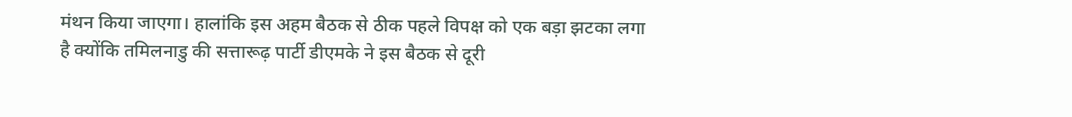मंथन किया जाएगा। हालांकि इस अहम बैठक से ठीक पहले विपक्ष को एक बड़ा झटका लगा है क्योंकि तमिलनाडु की सत्तारूढ़ पार्टी डीएमके ने इस बैठक से दूरी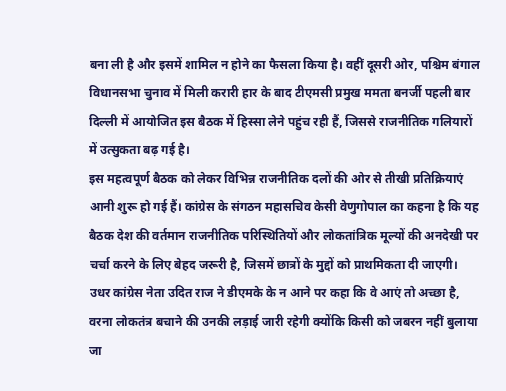बना ली है और इसमें शामिल न होने का फैसला किया है। वहीं दूसरी ओर, पश्चिम बंगाल विधानसभा चुनाव में मिली करारी हार के बाद टीएमसी प्रमुख ममता बनर्जी पहली बार दिल्ली में आयोजित इस बैठक में हिस्सा लेने पहुंच रही हैं, जिससे राजनीतिक गलियारों में उत्सुकता बढ़ गई है।
इस महत्वपूर्ण बैठक को लेकर विभिन्न राजनीतिक दलों की ओर से तीखी प्रतिक्रियाएं आनी शुरू हो गई हैं। कांग्रेस के संगठन महासचिव केसी वेणुगोपाल का कहना है कि यह बैठक देश की वर्तमान राजनीतिक परिस्थितियों और लोकतांत्रिक मूल्यों की अनदेखी पर चर्चा करने के लिए बेहद जरूरी है, जिसमें छात्रों के मुद्दों को प्राथमिकता दी जाएगी। उधर कांग्रेस नेता उदित राज ने डीएमके के न आने पर कहा कि वे आएं तो अच्छा है, वरना लोकतंत्र बचाने की उनकी लड़ाई जारी रहेगी क्योंकि किसी को जबरन नहीं बुलाया जा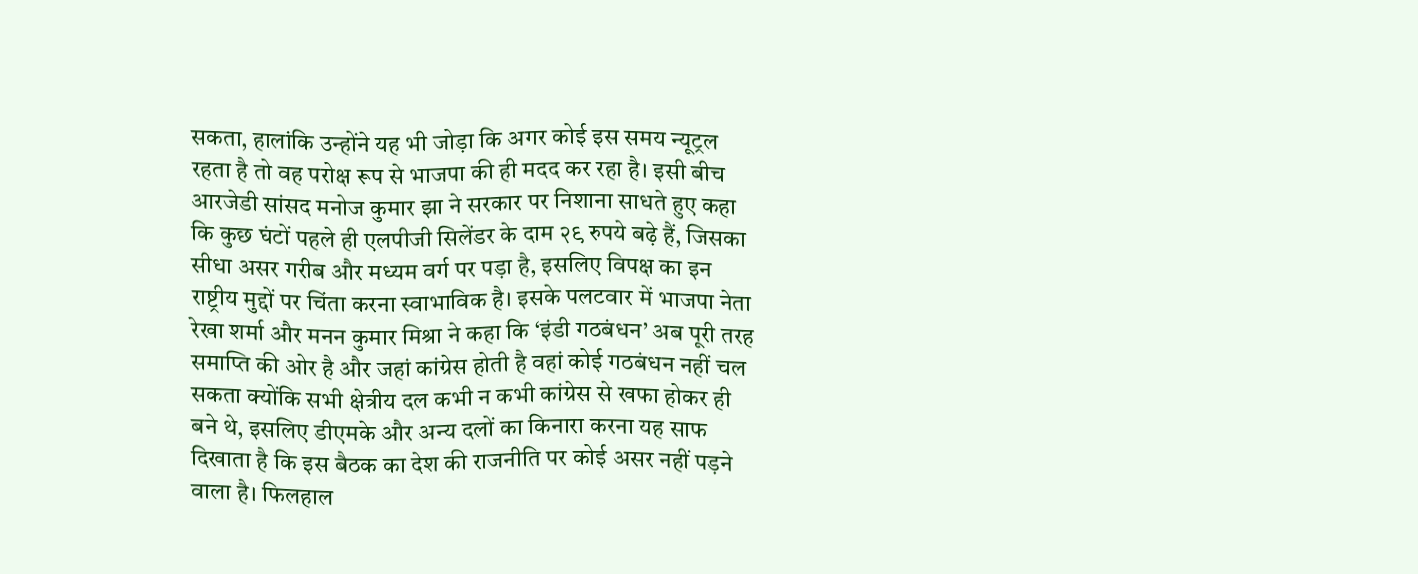सकता, हालांकि उन्होंने यह भी जोड़ा कि अगर कोई इस समय न्यूट्रल रहता है तो वह परोक्ष रूप से भाजपा की ही मदद कर रहा है। इसी बीच आरजेडी सांसद मनोज कुमार झा ने सरकार पर निशाना साधते हुए कहा कि कुछ घंटों पहले ही एलपीजी सिलेंडर के दाम २९ रुपये बढ़े हैं, जिसका सीधा असर गरीब और मध्यम वर्ग पर पड़ा है, इसलिए विपक्ष का इन राष्ट्रीय मुद्दों पर चिंता करना स्वाभाविक है। इसके पलटवार में भाजपा नेता रेखा शर्मा और मनन कुमार मिश्रा ने कहा कि ‘इंडी गठबंधन’ अब पूरी तरह समाप्ति की ओर है और जहां कांग्रेस होती है वहां कोई गठबंधन नहीं चल सकता क्योंकि सभी क्षेत्रीय दल कभी न कभी कांग्रेस से खफा होकर ही बने थे, इसलिए डीएमके और अन्य दलों का किनारा करना यह साफ दिखाता है कि इस बैठक का देश की राजनीति पर कोई असर नहीं पड़ने वाला है। फिलहाल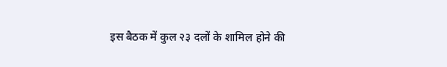इस बैठक में कुल २३ दलों के शामिल होने की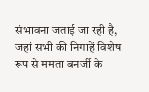संभावना जताई जा रही है, जहां सभी की निगाहें विशेष रूप से ममता बनर्जी के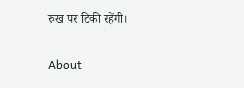रुख पर टिकी रहेंगी।

About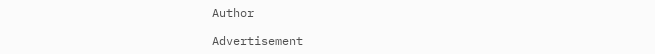Author

Advertisement